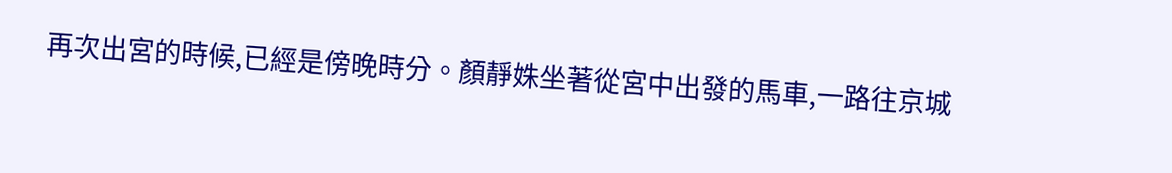再次出宮的時候,已經是傍晚時分。顏靜姝坐著從宮中出發的馬車,一路往京城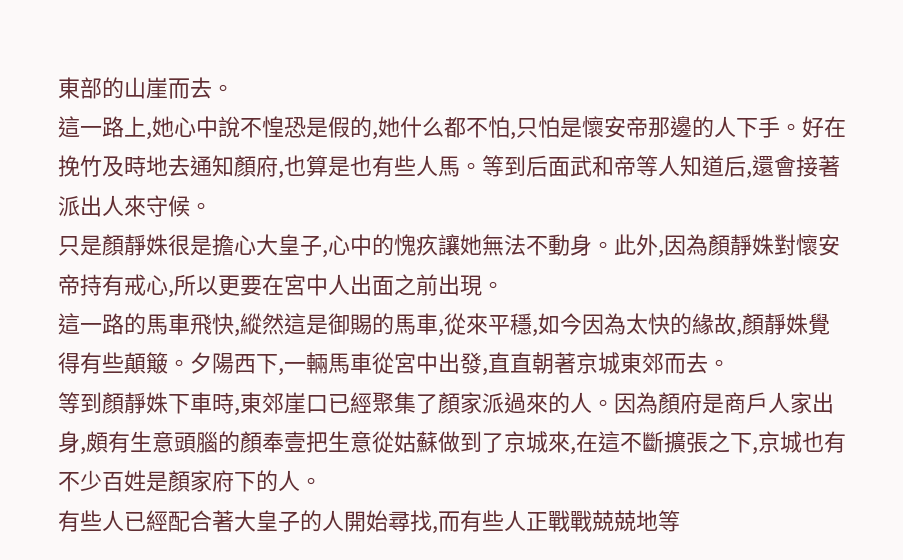東部的山崖而去。
這一路上,她心中說不惶恐是假的,她什么都不怕,只怕是懷安帝那邊的人下手。好在挽竹及時地去通知顏府,也算是也有些人馬。等到后面武和帝等人知道后,還會接著派出人來守候。
只是顏靜姝很是擔心大皇子,心中的愧疚讓她無法不動身。此外,因為顏靜姝對懷安帝持有戒心,所以更要在宮中人出面之前出現。
這一路的馬車飛快,縱然這是御賜的馬車,從來平穩,如今因為太快的緣故,顏靜姝覺得有些顛簸。夕陽西下,一輛馬車從宮中出發,直直朝著京城東郊而去。
等到顏靜姝下車時,東郊崖口已經聚集了顏家派過來的人。因為顏府是商戶人家出身,頗有生意頭腦的顏奉壹把生意從姑蘇做到了京城來,在這不斷擴張之下,京城也有不少百姓是顏家府下的人。
有些人已經配合著大皇子的人開始尋找,而有些人正戰戰兢兢地等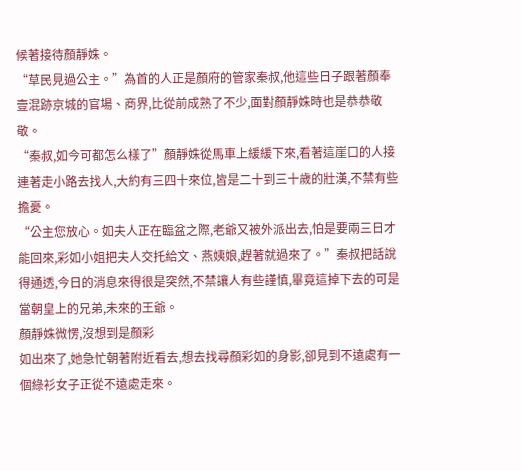候著接待顏靜姝。
“草民見過公主。”為首的人正是顏府的管家秦叔,他這些日子跟著顏奉壹混跡京城的官場、商界,比從前成熟了不少,面對顏靜姝時也是恭恭敬敬。
“秦叔,如今可都怎么樣了”顏靜姝從馬車上緩緩下來,看著這崖口的人接連著走小路去找人,大約有三四十來位,皆是二十到三十歲的壯漢,不禁有些擔憂。
“公主您放心。如夫人正在臨盆之際,老爺又被外派出去,怕是要兩三日才能回來,彩如小姐把夫人交托給文、燕姨娘,趕著就過來了。”秦叔把話說得通透,今日的消息來得很是突然,不禁讓人有些謹慎,畢竟這掉下去的可是當朝皇上的兄弟,未來的王爺。
顏靜姝微愣,沒想到是顏彩
如出來了,她急忙朝著附近看去,想去找尋顏彩如的身影,卻見到不遠處有一個綠衫女子正從不遠處走來。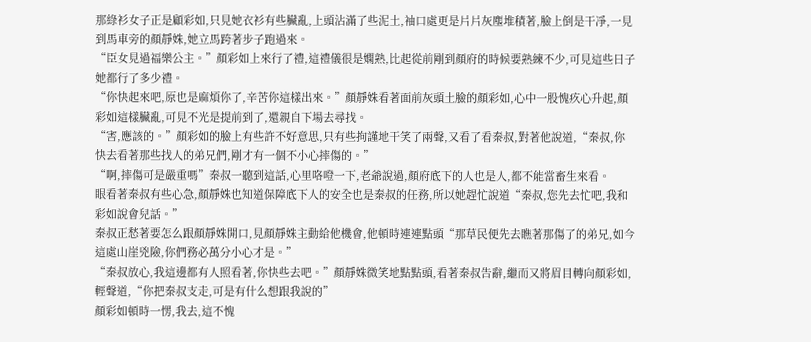那綠衫女子正是顧彩如,只見她衣衫有些臟亂,上頭沾滿了些泥土,袖口處更是片片灰塵堆積著,臉上倒是干凈,一見到馬車旁的顏靜姝,她立馬跨著步子跑過來。
“臣女見過福樂公主。”顏彩如上來行了禮,這禮儀很是嫻熟,比起從前剛到顏府的時候要熟練不少,可見這些日子她都行了多少禮。
“你快起來吧,原也是麻煩你了,辛苦你這樣出來。”顏靜姝看著面前灰頭土臉的顏彩如,心中一股愧疚心升起,顏彩如這樣臟亂,可見不光是提前到了,還親自下場去尋找。
“害,應該的。”顏彩如的臉上有些許不好意思,只有些拘謹地干笑了兩聲,又看了看秦叔,對著他說道,“秦叔,你快去看著那些找人的弟兄們,剛才有一個不小心摔傷的。”
“啊,摔傷可是嚴重嗎”秦叔一聽到這話,心里咯噔一下,老爺說過,顏府底下的人也是人,都不能當畜生來看。
眼看著秦叔有些心急,顏靜姝也知道保障底下人的安全也是秦叔的任務,所以她趕忙說道“秦叔,您先去忙吧,我和彩如說會兒話。”
秦叔正愁著要怎么跟顏靜姝開口,見顏靜姝主動給他機會,他頓時連連點頭“那草民便先去瞧著那傷了的弟兄,如今這處山崖兇險,你們務必萬分小心才是。”
“秦叔放心,我這邊都有人照看著,你快些去吧。”顏靜姝微笑地點點頭,看著秦叔告辭,繼而又將眉目轉向顏彩如,輕聲道,“你把秦叔支走,可是有什么想跟我說的”
顏彩如頓時一愣,我去,這不愧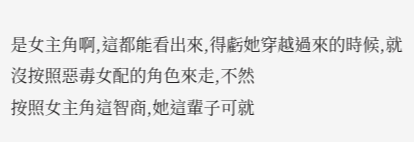是女主角啊,這都能看出來,得虧她穿越過來的時候,就沒按照惡毒女配的角色來走,不然
按照女主角這智商,她這輩子可就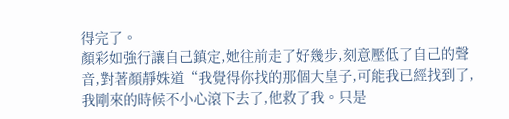得完了。
顏彩如強行讓自己鎮定,她往前走了好幾步,刻意壓低了自己的聲音,對著顏靜姝道“我覺得你找的那個大皇子,可能我已經找到了,我剛來的時候不小心滾下去了,他救了我。只是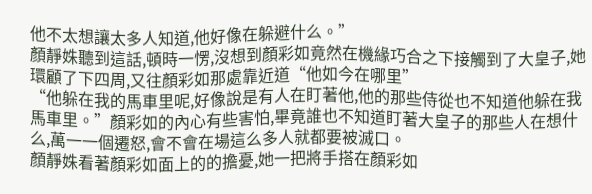他不太想讓太多人知道,他好像在躲避什么。”
顏靜姝聽到這話,頓時一愣,沒想到顏彩如竟然在機緣巧合之下接觸到了大皇子,她環顧了下四周,又往顏彩如那處靠近道“他如今在哪里”
“他躲在我的馬車里呢,好像說是有人在盯著他,他的那些侍從也不知道他躲在我馬車里。”顏彩如的內心有些害怕,畢竟誰也不知道盯著大皇子的那些人在想什么,萬一一個遷怒,會不會在場這么多人就都要被滅口。
顏靜姝看著顏彩如面上的的擔憂,她一把將手搭在顏彩如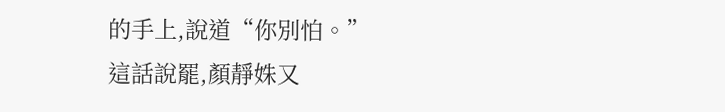的手上,說道“你別怕。”
這話說罷,顏靜姝又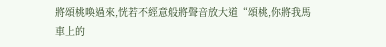將頌桃喚過來,恍若不經意般將聲音放大道“頌桃,你將我馬車上的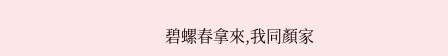碧螺春拿來,我同顏家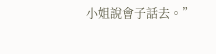小姐說會子話去。”